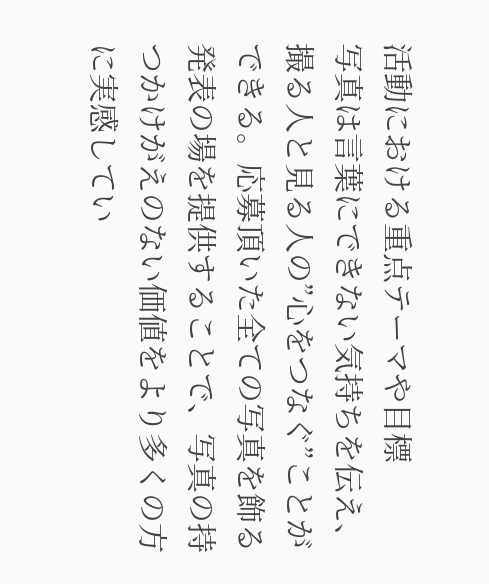活動における重点テーマや目標
写真は言葉にできない気持ちを伝え、撮る人と見る人の”心をつなぐ”ことができる。応募頂いた全ての写真を飾る発表の場を提供することで、写真の持つかけがえのない価値をより多くの方に実感してい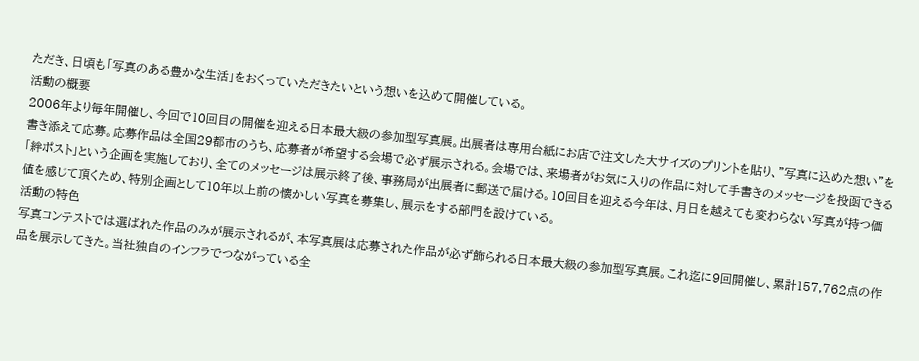ただき、日頃も「写真のある豊かな生活」をおくっていただきたいという想いを込めて開催している。
活動の概要
2006年より毎年開催し、今回で10回目の開催を迎える日本最大級の参加型写真展。出展者は専用台紙にお店で注文した大サイズのプリントを貼り、"写真に込めた想い”を書き添えて応募。応募作品は全国29都市のうち、応募者が希望する会場で必ず展示される。会場では、来場者がお気に入りの作品に対して手書きのメッセージを投函できる「絆ポスト」という企画を実施しており、全てのメッセージは展示終了後、事務局が出展者に郵送で届ける。10回目を迎える今年は、月日を越えても変わらない写真が持つ価値を感じて頂くため、特別企画として10年以上前の懐かしい写真を募集し、展示をする部門を設けている。
活動の特色
写真コンテストでは選ばれた作品のみが展示されるが、本写真展は応募された作品が必ず飾られる日本最大級の参加型写真展。これ迄に9回開催し、累計157,762点の作品を展示してきた。当社独自のインフラでつながっている全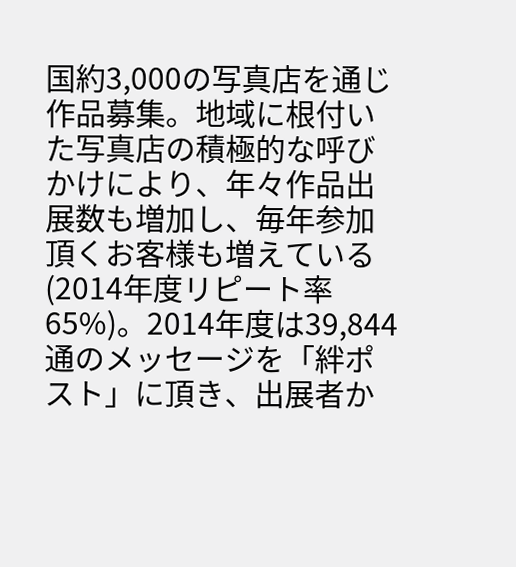国約3,000の写真店を通じ作品募集。地域に根付いた写真店の積極的な呼びかけにより、年々作品出展数も増加し、毎年参加頂くお客様も増えている(2014年度リピート率65%)。2014年度は39,844通のメッセージを「絆ポスト」に頂き、出展者か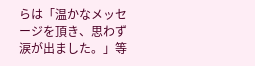らは「温かなメッセージを頂き、思わず涙が出ました。」等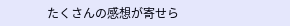たくさんの感想が寄せら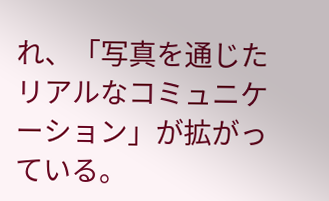れ、「写真を通じたリアルなコミュニケーション」が拡がっている。